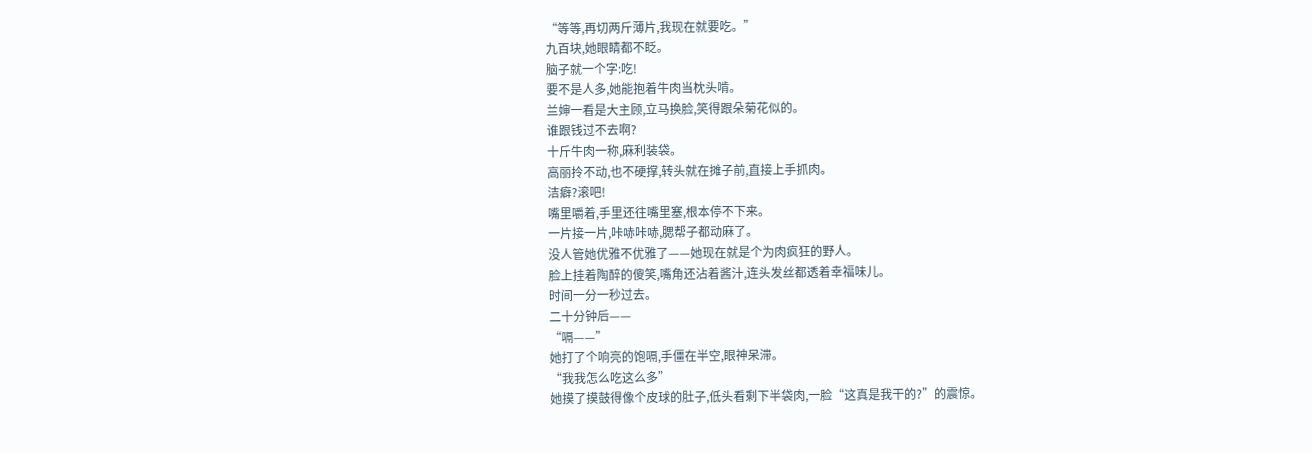“等等,再切两斤薄片,我现在就要吃。”
九百块,她眼睛都不眨。
脑子就一个字:吃!
要不是人多,她能抱着牛肉当枕头啃。
兰婶一看是大主顾,立马换脸,笑得跟朵菊花似的。
谁跟钱过不去啊?
十斤牛肉一称,麻利装袋。
高丽拎不动,也不硬撑,转头就在摊子前,直接上手抓肉。
洁癖?滚吧!
嘴里嚼着,手里还往嘴里塞,根本停不下来。
一片接一片,咔哧咔哧,腮帮子都动麻了。
没人管她优雅不优雅了——她现在就是个为肉疯狂的野人。
脸上挂着陶醉的傻笑,嘴角还沾着酱汁,连头发丝都透着幸福味儿。
时间一分一秒过去。
二十分钟后——
“嗝——”
她打了个响亮的饱嗝,手僵在半空,眼神呆滞。
“我我怎么吃这么多”
她摸了摸鼓得像个皮球的肚子,低头看剩下半袋肉,一脸“这真是我干的?”的震惊。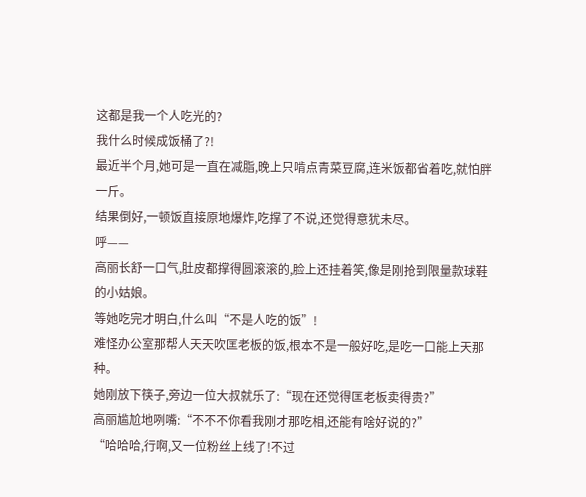这都是我一个人吃光的?
我什么时候成饭桶了?!
最近半个月,她可是一直在减脂,晚上只啃点青菜豆腐,连米饭都省着吃,就怕胖一斤。
结果倒好,一顿饭直接原地爆炸,吃撑了不说,还觉得意犹未尽。
呼——
高丽长舒一口气,肚皮都撑得圆滚滚的,脸上还挂着笑,像是刚抢到限量款球鞋的小姑娘。
等她吃完才明白,什么叫“不是人吃的饭”!
难怪办公室那帮人天天吹匡老板的饭,根本不是一般好吃,是吃一口能上天那种。
她刚放下筷子,旁边一位大叔就乐了:“现在还觉得匡老板卖得贵?”
高丽尴尬地咧嘴:“不不不你看我刚才那吃相,还能有啥好说的?”
“哈哈哈,行啊,又一位粉丝上线了!不过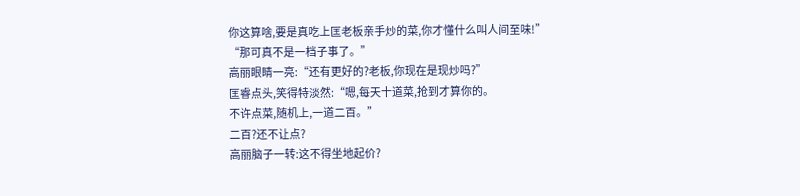你这算啥,要是真吃上匡老板亲手炒的菜,你才懂什么叫人间至味!”
“那可真不是一档子事了。”
高丽眼睛一亮:“还有更好的?老板,你现在是现炒吗?”
匡睿点头,笑得特淡然:“嗯,每天十道菜,抢到才算你的。
不许点菜,随机上,一道二百。”
二百?还不让点?
高丽脑子一转:这不得坐地起价?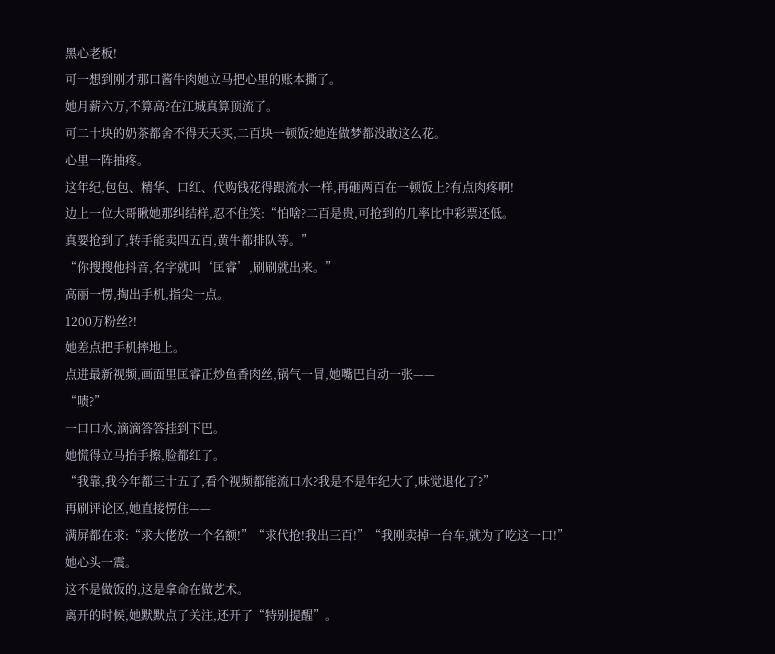黑心老板!
可一想到刚才那口酱牛肉她立马把心里的账本撕了。
她月薪六万,不算高?在江城真算顶流了。
可二十块的奶茶都舍不得天天买,二百块一顿饭?她连做梦都没敢这么花。
心里一阵抽疼。
这年纪,包包、精华、口红、代购钱花得跟流水一样,再砸两百在一顿饭上?有点肉疼啊!
边上一位大哥瞅她那纠结样,忍不住笑:“怕啥?二百是贵,可抢到的几率比中彩票还低。
真要抢到了,转手能卖四五百,黄牛都排队等。”
“你搜搜他抖音,名字就叫‘匡睿’,刷刷就出来。”
高丽一愣,掏出手机,指尖一点。
1200万粉丝?!
她差点把手机摔地上。
点进最新视频,画面里匡睿正炒鱼香肉丝,锅气一冒,她嘴巴自动一张——
“啧?”
一口口水,滴滴答答挂到下巴。
她慌得立马抬手擦,脸都红了。
“我靠,我今年都三十五了,看个视频都能流口水?我是不是年纪大了,味觉退化了?”
再刷评论区,她直接愣住——
满屏都在求:“求大佬放一个名额!”“求代抢!我出三百!”“我刚卖掉一台车,就为了吃这一口!”
她心头一震。
这不是做饭的,这是拿命在做艺术。
离开的时候,她默默点了关注,还开了“特别提醒”。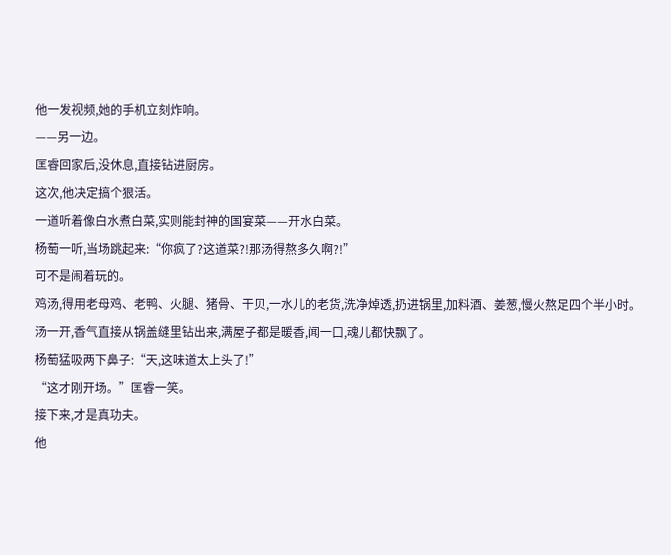他一发视频,她的手机立刻炸响。
——另一边。
匡睿回家后,没休息,直接钻进厨房。
这次,他决定搞个狠活。
一道听着像白水煮白菜,实则能封神的国宴菜——开水白菜。
杨萄一听,当场跳起来:“你疯了?这道菜?!那汤得熬多久啊?!”
可不是闹着玩的。
鸡汤,得用老母鸡、老鸭、火腿、猪骨、干贝,一水儿的老货,洗净焯透,扔进锅里,加料酒、姜葱,慢火熬足四个半小时。
汤一开,香气直接从锅盖缝里钻出来,满屋子都是暖香,闻一口,魂儿都快飘了。
杨萄猛吸两下鼻子:“天,这味道太上头了!”
“这才刚开场。”匡睿一笑。
接下来,才是真功夫。
他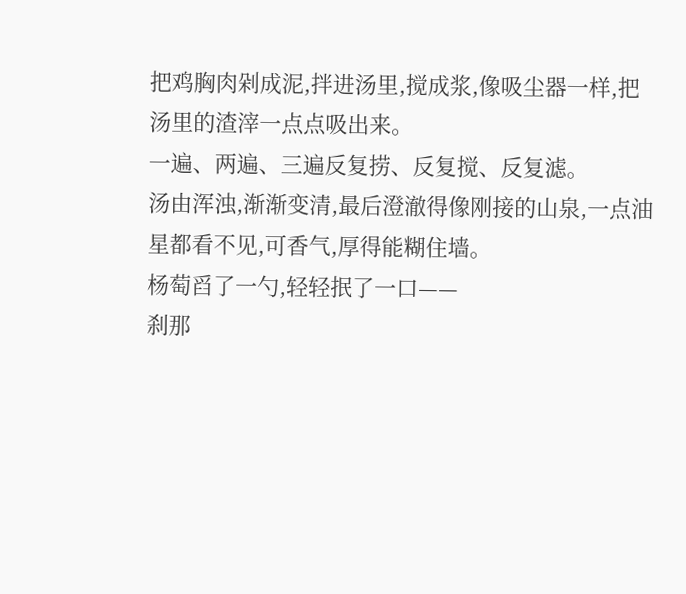把鸡胸肉剁成泥,拌进汤里,搅成浆,像吸尘器一样,把汤里的渣滓一点点吸出来。
一遍、两遍、三遍反复捞、反复搅、反复滤。
汤由浑浊,渐渐变清,最后澄澈得像刚接的山泉,一点油星都看不见,可香气,厚得能糊住墙。
杨萄舀了一勺,轻轻抿了一口——
刹那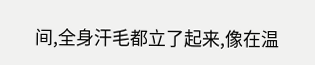间,全身汗毛都立了起来,像在温